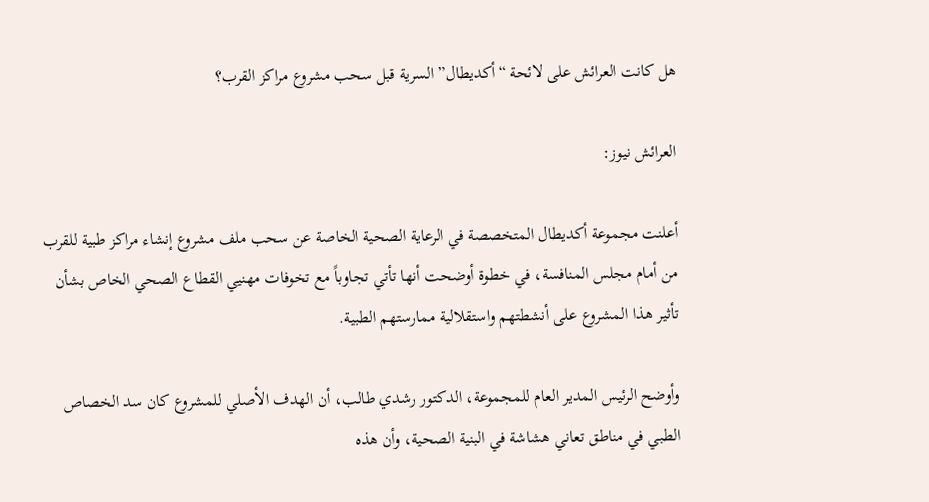هل كانت العرائش على لائحة “أكديطال” السرية قبل سحب مشروع مراكز القرب؟

العرائش نيوز:

أعلنت مجموعة أكديطال المتخصصة في الرعاية الصحية الخاصة عن سحب ملف مشروع إنشاء مراكز طبية للقرب من أمام مجلس المنافسة، في خطوة أوضحت أنها تأتي تجاوباً مع تخوفات مهنيي القطاع الصحي الخاص بشأن تأثير هذا المشروع على أنشطتهم واستقلالية ممارستهم الطبية.

وأوضح الرئيس المدير العام للمجموعة، الدكتور رشدي طالب، أن الهدف الأصلي للمشروع كان سد الخصاص الطبي في مناطق تعاني هشاشة في البنية الصحية، وأن هذه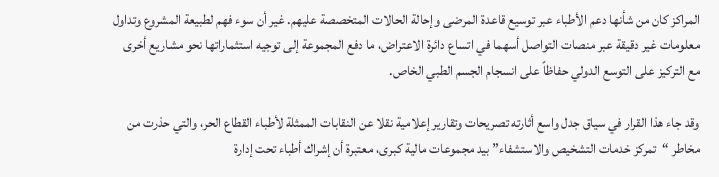المراكز كان من شأنها دعم الأطباء عبر توسيع قاعدة المرضى وإحالة الحالات المتخصصة عليهم. غير أن سوء فهم لطبيعة المشروع وتداول معلومات غير دقيقة عبر منصات التواصل أسهما في اتساع دائرة الاعتراض، ما دفع المجموعة إلى توجيه استثماراتها نحو مشاريع أخرى مع التركيز على التوسع الدولي حفاظاً على انسجام الجسم الطبي الخاص.

وقد جاء هذا القرار في سياق جدل واسع أثارته تصريحات وتقارير إعلامية نقلا عن النقابات الممثلة لأطباء القطاع الحر، والتي حذرت من مخاطر “تمركز خدمات التشخيص والاستشفاء” بيد مجموعات مالية كبرى، معتبرة أن إشراك أطباء تحت إدارة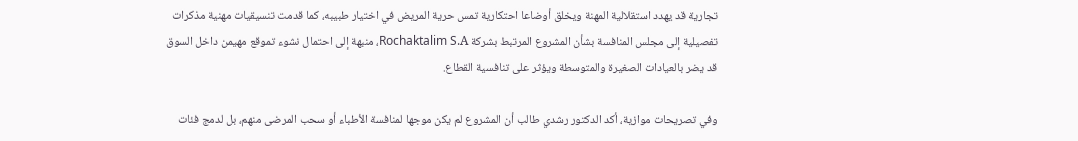تجارية قد يهدد استقلالية المهنة ويخلق أوضاعا احتكارية تمس حرية المريض في اختيار طبيبه، كما قدمت تنسيقيات مهنية مذكرات تفصيلية إلى مجلس المنافسة بشأن المشروع المرتبط بشركة Rochaktalim S.A، منبهة إلى احتمال نشوء تموقع مهيمن داخل السوق قد يضر بالعيادات الصغيرة والمتوسطة ويؤثر على تنافسية القطاع.

وفي تصريحات موازية، أكد الدكتور رشدي طالب أن المشروع لم يكن موجها لمنافسة الأطباء أو سحب المرضى منهم، بل لدمج فئات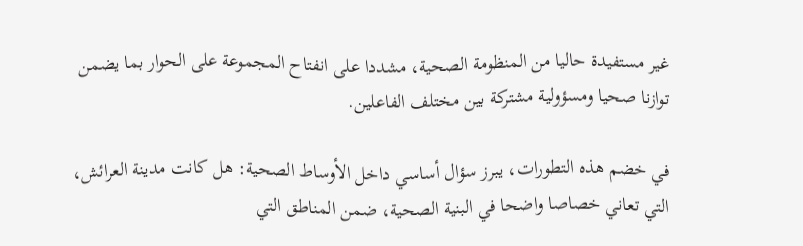غير مستفيدة حاليا من المنظومة الصحية، مشددا على انفتاح المجموعة على الحوار بما يضمن توازنا صحيا ومسؤولية مشتركة بين مختلف الفاعلين.

في خضم هذه التطورات، يبرز سؤال أساسي داخل الأوساط الصحية: هل كانت مدينة العرائش، التي تعاني خصاصا واضحا في البنية الصحية، ضمن المناطق التي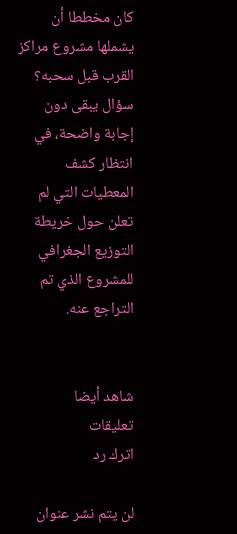كان مخططا أن يشملها مشروع مراكز القرب قبل سحبه؟ سؤال يبقى دون إجابة واضحة، في انتظار كشف المعطيات التي لم تعلن حول خريطة التوزيع الجغرافي للمشروع الذي تم التراجع عنه.


شاهد أيضا
تعليقات
اترك رد

لن يتم نشر عنوان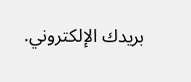بريدك الإلكتروني.